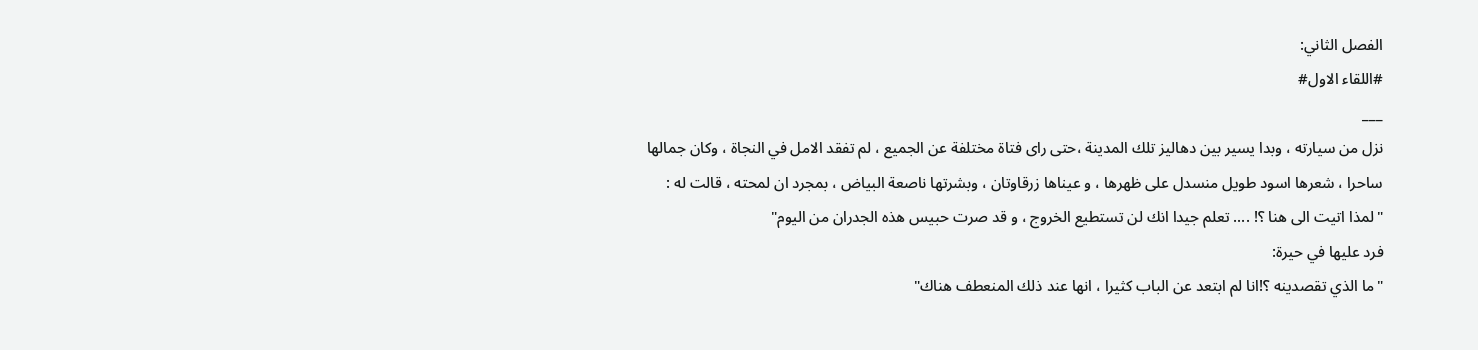الفصل الثاني:
#اللقاء الاول#
___
نزل من سيارته ، وبدا يسير بين دهاليز تلك المدينة ،حتى راى فتاة مختلفة عن الجميع ، لم تفقد الامل في النجاة ، وكان جمالها ساحرا ، شعرها اسود طويل منسدل على ظهرها ، و عيناها زرقاوتان ، وبشرتها ناصعة البياض ، بمجرد ان لمحته ، قالت له :
"لمذا اتيت الى هنا ؟! .... تعلم جيدا انك لن تستطيع الخروج ، و قد صرت حبيس هذه الجدران من اليوم"
فرد عليها في حيرة:
"ما الذي تقصدينه ؟!انا لم ابتعد عن الباب كثيرا ، انها عند ذلك المنعطف هناك"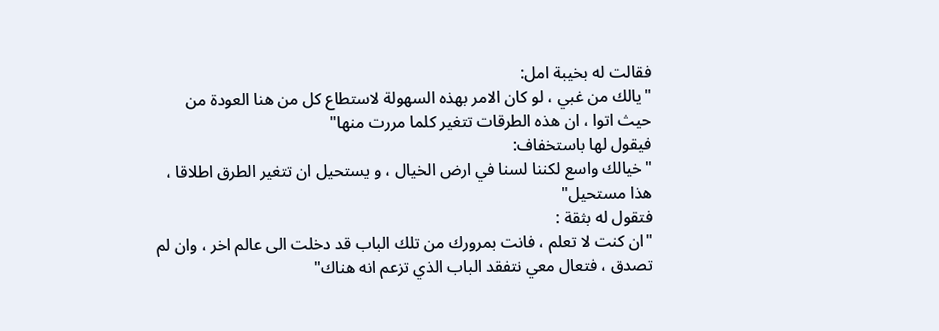فقالت له بخيبة امل:
"يالك من غبي ، لو كان الامر بهذه السهولة لاستطاع كل من هنا العودة من حيث اتوا ، ان هذه الطرقات تتغير كلما مررت منها"
فيقول لها باستخفاف:
"خيالك واسع لكننا لسنا في ارض الخيال ، و يستحيل ان تتغير الطرق اطلاقا ، هذا مستحيل"
فتقول له بثقة :
"ان كنت لا تعلم ، فانت بمرورك من تلك الباب قد دخلت الى عالم اخر ، وان لم تصدق ، فتعال معي نتفقد الباب الذي تزعم انه هناك"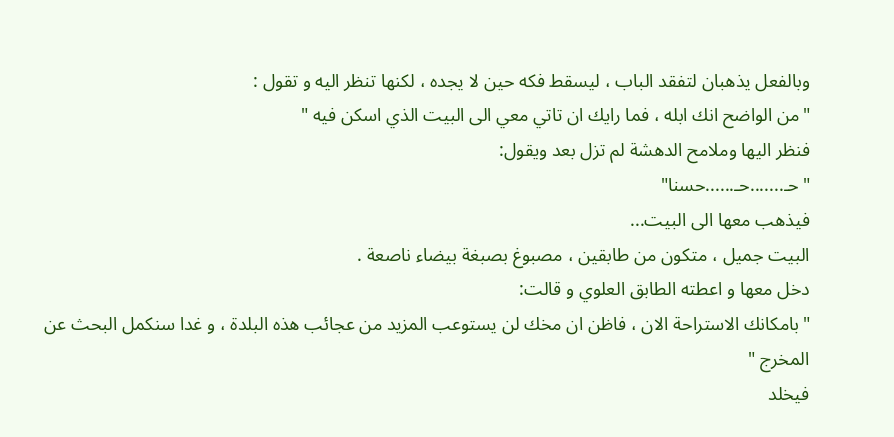وبالفعل يذهبان لتفقد الباب ، ليسقط فكه حين لا يجده ، لكنها تنظر اليه و تقول :
"من الواضح انك ابله ، فما رايك ان تاتي معي الى البيت الذي اسكن فيه "
فنظر اليها وملامح الدهشة لم تزل بعد ويقول:
"حـ.......حـ......حسنا"
فيذهب معها الى البيت...
البيت جميل ، متكون من طابقين ، مصبوغ بصبغة بيضاء ناصعة .
دخل معها و اعطته الطابق العلوي و قالت:
"بامكانك الاستراحة الان ، فاظن ان مخك لن يستوعب المزيد من عجائب هذه البلدة ، و غدا سنكمل البحث عن المخرج "
فيخلد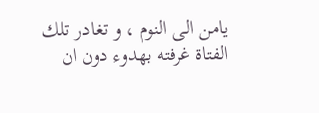يامن الى النوم ، و تغادر تلك الفتاة غرفته بهدوء دون ان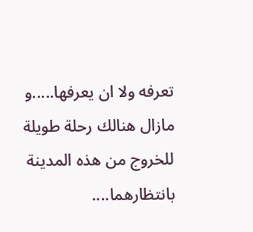تعرفه ولا ان يعرفها.....و مازال هنالك رحلة طويلة للخروج من هذه المدينة بانتظارهما....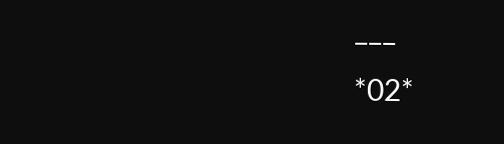___
*02*